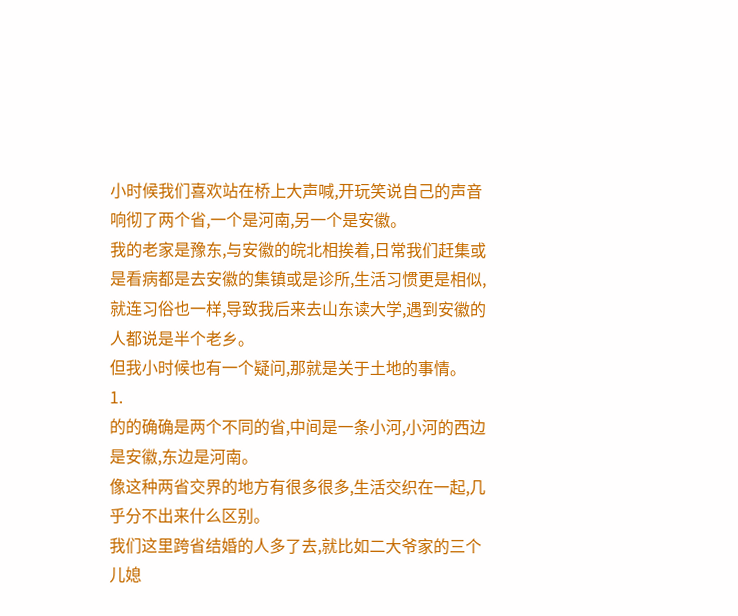小时候我们喜欢站在桥上大声喊,开玩笑说自己的声音响彻了两个省,一个是河南,另一个是安徽。
我的老家是豫东,与安徽的皖北相挨着,日常我们赶集或是看病都是去安徽的集镇或是诊所,生活习惯更是相似,就连习俗也一样,导致我后来去山东读大学,遇到安徽的人都说是半个老乡。
但我小时候也有一个疑问,那就是关于土地的事情。
1.
的的确确是两个不同的省,中间是一条小河,小河的西边是安徽,东边是河南。
像这种两省交界的地方有很多很多,生活交织在一起,几乎分不出来什么区别。
我们这里跨省结婚的人多了去,就比如二大爷家的三个儿媳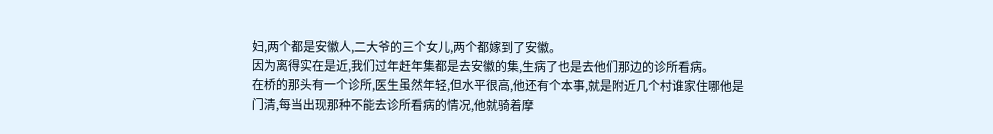妇,两个都是安徽人,二大爷的三个女儿,两个都嫁到了安徽。
因为离得实在是近,我们过年赶年集都是去安徽的集,生病了也是去他们那边的诊所看病。
在桥的那头有一个诊所,医生虽然年轻,但水平很高,他还有个本事,就是附近几个村谁家住哪他是门清,每当出现那种不能去诊所看病的情况,他就骑着摩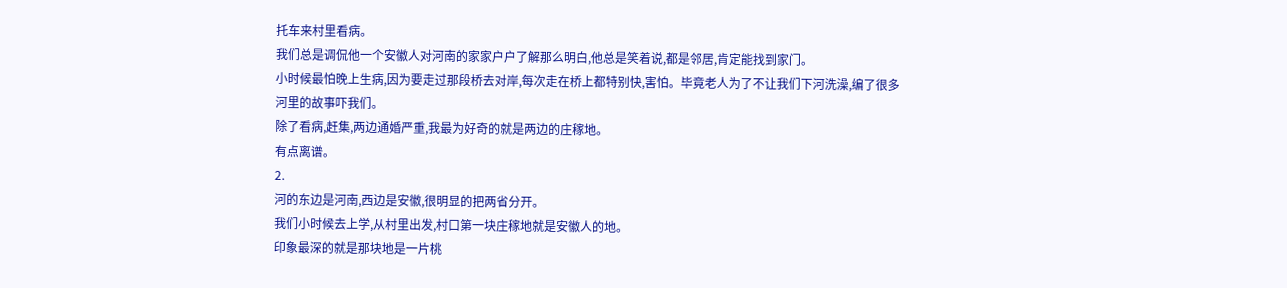托车来村里看病。
我们总是调侃他一个安徽人对河南的家家户户了解那么明白,他总是笑着说,都是邻居,肯定能找到家门。
小时候最怕晚上生病,因为要走过那段桥去对岸,每次走在桥上都特别快,害怕。毕竟老人为了不让我们下河洗澡,编了很多河里的故事吓我们。
除了看病,赶集,两边通婚严重,我最为好奇的就是两边的庄稼地。
有点离谱。
2.
河的东边是河南,西边是安徽,很明显的把两省分开。
我们小时候去上学,从村里出发,村口第一块庄稼地就是安徽人的地。
印象最深的就是那块地是一片桃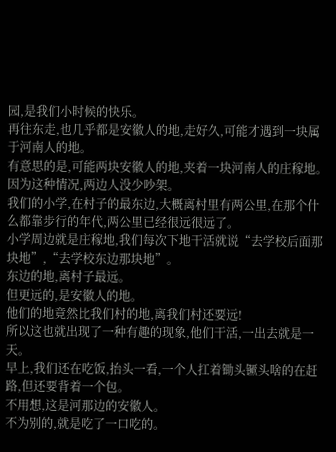园,是我们小时候的快乐。
再往东走,也几乎都是安徽人的地,走好久,可能才遇到一块属于河南人的地。
有意思的是,可能两块安徽人的地,夹着一块河南人的庄稼地。
因为这种情况,两边人没少吵架。
我们的小学,在村子的最东边,大概离村里有两公里,在那个什么都靠步行的年代,两公里已经很远很远了。
小学周边就是庄稼地,我们每次下地干活就说“去学校后面那块地”,“去学校东边那块地”。
东边的地,离村子最远。
但更远的,是安徽人的地。
他们的地竟然比我们村的地,离我们村还要远!
所以这也就出现了一种有趣的现象,他们干活,一出去就是一天。
早上,我们还在吃饭,抬头一看,一个人扛着锄头镢头啥的在赶路,但还要背着一个包。
不用想,这是河那边的安徽人。
不为别的,就是吃了一口吃的。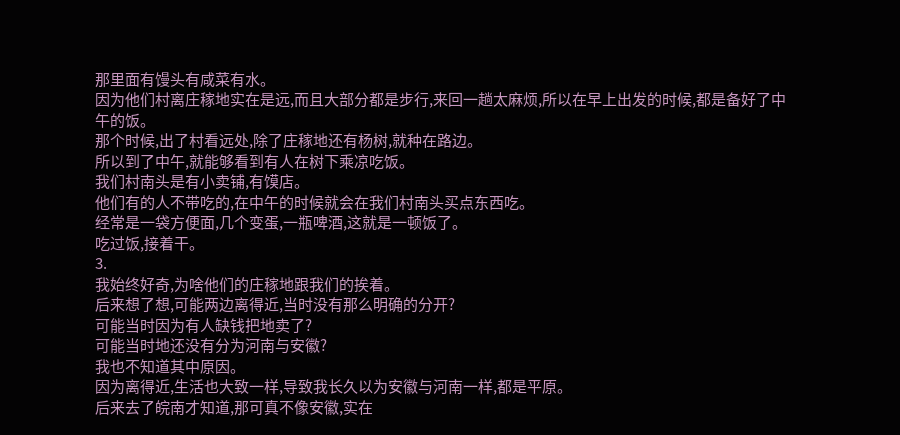那里面有馒头有咸菜有水。
因为他们村离庄稼地实在是远,而且大部分都是步行,来回一趟太麻烦,所以在早上出发的时候,都是备好了中午的饭。
那个时候,出了村看远处,除了庄稼地还有杨树,就种在路边。
所以到了中午,就能够看到有人在树下乘凉吃饭。
我们村南头是有小卖铺,有馍店。
他们有的人不带吃的,在中午的时候就会在我们村南头买点东西吃。
经常是一袋方便面,几个变蛋,一瓶啤酒,这就是一顿饭了。
吃过饭,接着干。
3.
我始终好奇,为啥他们的庄稼地跟我们的挨着。
后来想了想,可能两边离得近,当时没有那么明确的分开?
可能当时因为有人缺钱把地卖了?
可能当时地还没有分为河南与安徽?
我也不知道其中原因。
因为离得近,生活也大致一样,导致我长久以为安徽与河南一样,都是平原。
后来去了皖南才知道,那可真不像安徽,实在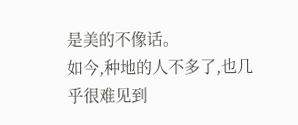是美的不像话。
如今,种地的人不多了,也几乎很难见到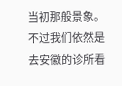当初那般景象。
不过我们依然是去安徽的诊所看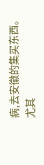病,去安徽的集买东西。
尤其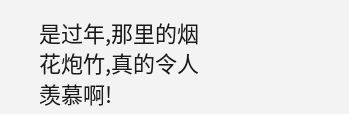是过年,那里的烟花炮竹,真的令人羡慕啊!